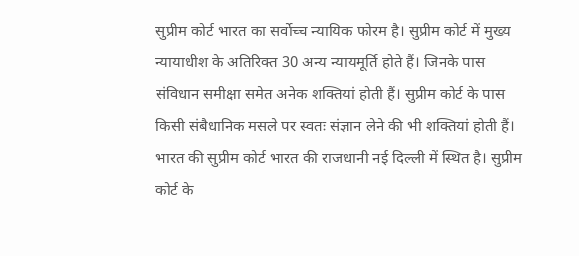सुप्रीम कोर्ट भारत का सर्वोच्च न्यायिक फोरम है। सुप्रीम कोर्ट में मुख्य न्यायाधीश के अतिरिक्त 30 अन्य न्यायमूर्ति होते हैं। जिनके पास संविधान समीक्षा समेत अनेक शक्तियां होती हैं। सुप्रीम कोर्ट के पास किसी संबैधानिक मसले पर स्वतः संज्ञान लेने की भी शक्तियां होती हैं। भारत की सुप्रीम कोर्ट भारत की राजधानी नई दिल्ली में स्थित है। सुप्रीम कोर्ट के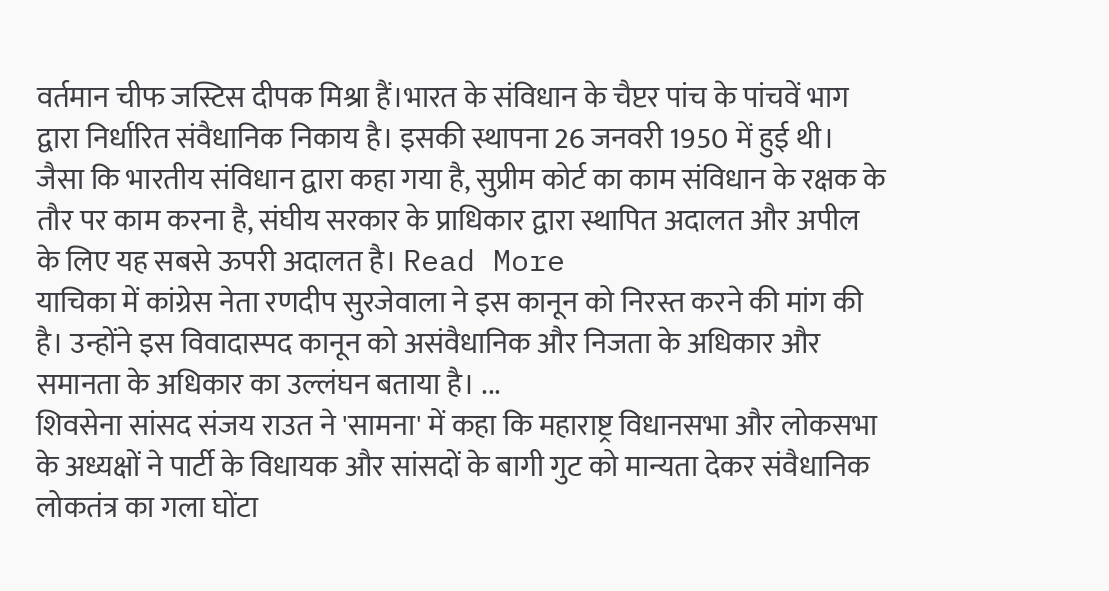वर्तमान चीफ जस्टिस दीपक मिश्रा हैं।भारत के संविधान के चैप्टर पांच के पांचवें भाग द्वारा निर्धारित संवैधानिक निकाय है। इसकी स्थापना 26 जनवरी 1950 में हुई थी। जैसा कि भारतीय संविधान द्वारा कहा गया है, सुप्रीम कोर्ट का काम संविधान के रक्षक के तौर पर काम करना है, संघीय सरकार के प्राधिकार द्वारा स्थापित अदालत और अपील के लिए यह सबसे ऊपरी अदालत है। Read More
याचिका में कांग्रेस नेता रणदीप सुरजेवाला ने इस कानून को निरस्त करने की मांग की है। उन्होंने इस विवादास्पद कानून को असंवैधानिक और निजता के अधिकार और समानता के अधिकार का उल्लंघन बताया है। ...
शिवसेना सांसद संजय राउत ने 'सामना' में कहा कि महाराष्ट्र विधानसभा और लोकसभा के अध्यक्षों ने पार्टी के विधायक और सांसदों के बागी गुट को मान्यता देकर संवैधानिक लोकतंत्र का गला घोंटा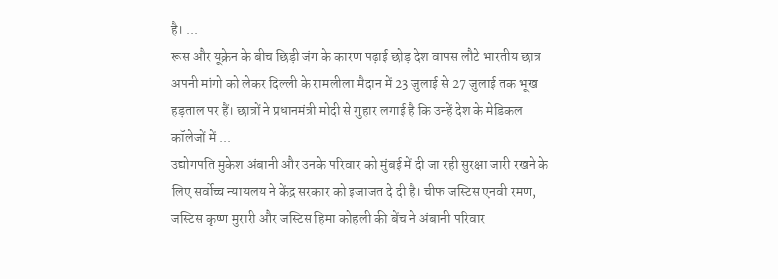है। ...
रूस और यूक्रेन के बीच छिड़ी जंग के कारण पढ़ाई छोड़ देश वापस लौटे भारतीय छात्र अपनी मांगो को लेकर दिल्ली के रामलीला मैदान में 23 जुलाई से 27 जुलाई तक भूख हड़ताल पर हैं। छात्रों ने प्रधानमंत्री मोदी से गुहार लगाई है कि उन्हें देश के मेडिकल कॉलेजों में ...
उद्योगपति मुकेश अंबानी और उनके परिवार को मुंबई में दी जा रही सुरक्षा जारी रखने के लिए सर्वोच्च न्यायलय ने केंद्र सरकार को इजाजत दे दी है। चीफ जस्टिस एनवी रमण, जस्टिस कृष्ण मुरारी और जस्टिस हिमा कोहली की बेंच ने अंबानी परिवार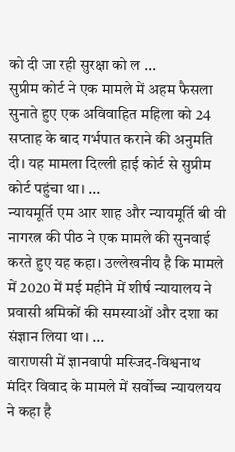को दी जा रही सुरक्षा को ल ...
सुप्रीम कोर्ट ने एक मामले में अहम फैसला सुनाते हुए एक अविवाहित महिला को 24 सप्ताह के बाद गर्भपात कराने की अनुमति दी। यह मामला दिल्ली हाई कोर्ट से सुप्रीम कोर्ट पहुंचा था। ...
न्यायमूर्ति एम आर शाह और न्यायमूर्ति बी वी नागरत्न की पीठ ने एक मामले की सुनवाई करते हुए यह कहा। उल्लेखनीय है कि मामले में 2020 में मई महीने में शीर्ष न्यायालय ने प्रवासी श्रमिकों की समस्याओं और दशा का संज्ञान लिया था। ...
वाराणसी में ज्ञानवापी मस्जिद-विश्वनाथ मंदिर विवाद के मामले में सर्वोच्च न्यायलयय ने कहा है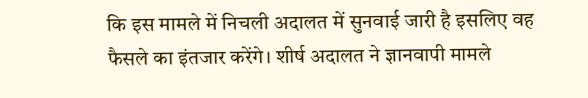कि इस मामले में निचली अदालत में सुनवाई जारी है इसलिए वह फैसले का इंतजार करेंगे। शीर्ष अदालत ने ज्ञानवापी मामले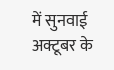में सुनवाई अक्टूबर के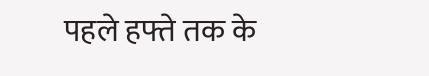पहले हफ्ते तक के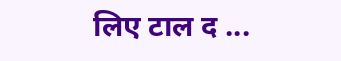लिए टाल द ...